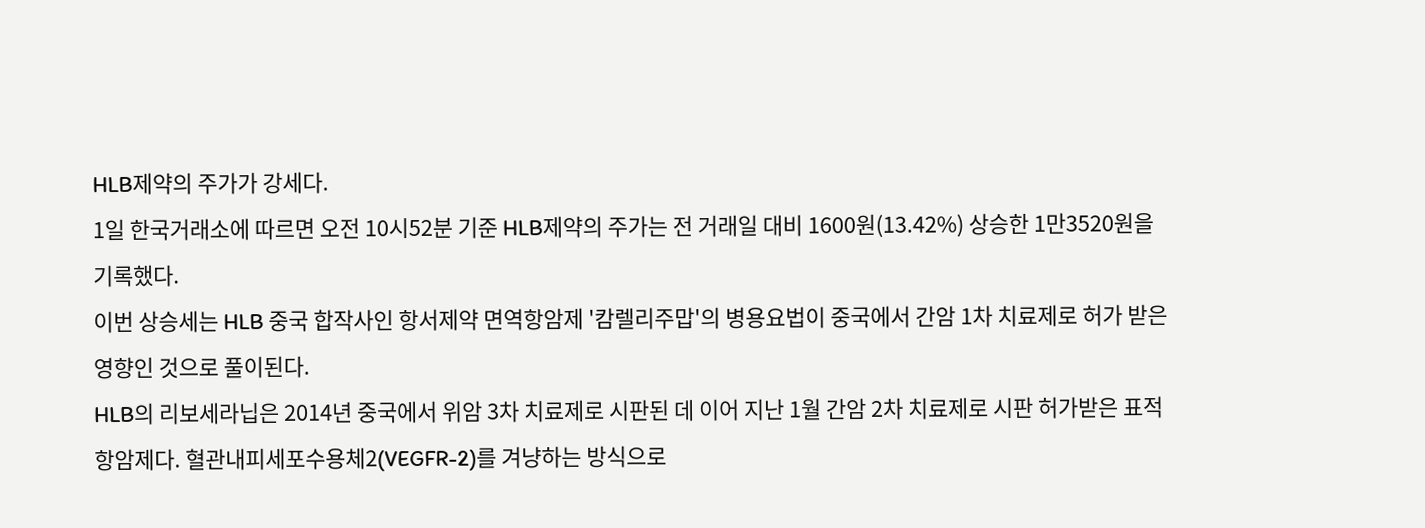HLB제약의 주가가 강세다.
1일 한국거래소에 따르면 오전 10시52분 기준 HLB제약의 주가는 전 거래일 대비 1600원(13.42%) 상승한 1만3520원을 기록했다.
이번 상승세는 HLB 중국 합작사인 항서제약 면역항암제 '캄렐리주맙'의 병용요법이 중국에서 간암 1차 치료제로 허가 받은 영향인 것으로 풀이된다.
HLB의 리보세라닙은 2014년 중국에서 위암 3차 치료제로 시판된 데 이어 지난 1월 간암 2차 치료제로 시판 허가받은 표적항암제다. 혈관내피세포수용체2(VEGFR-2)를 겨냥하는 방식으로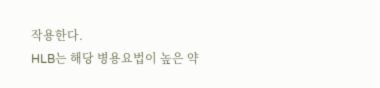작용한다.
HLB는 해당 병용요법이 높은 약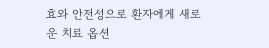효와 안전성으로 환자에게 새로운 치료 옵션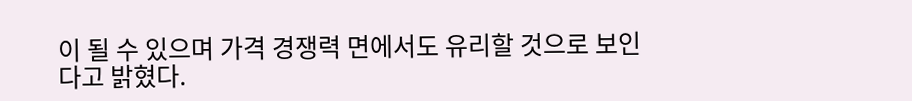이 될 수 있으며 가격 경쟁력 면에서도 유리할 것으로 보인다고 밝혔다.